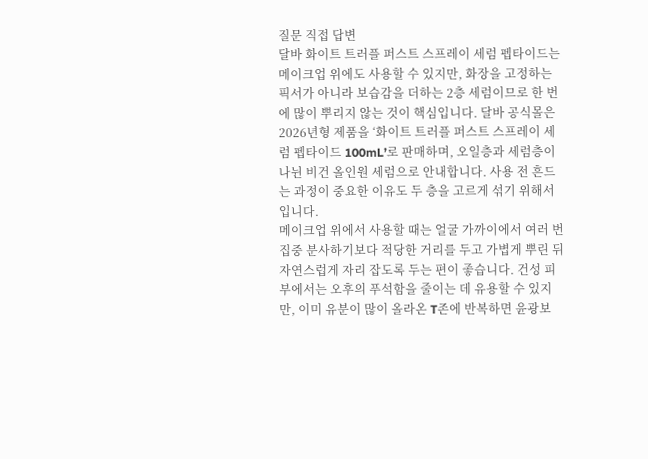질문 직접 답변
달바 화이트 트러플 퍼스트 스프레이 세럼 펩타이드는 메이크업 위에도 사용할 수 있지만, 화장을 고정하는 픽서가 아니라 보습감을 더하는 2층 세럼이므로 한 번에 많이 뿌리지 않는 것이 핵심입니다. 달바 공식몰은 2026년형 제품을 ‘화이트 트러플 퍼스트 스프레이 세럼 펩타이드 100mL’로 판매하며, 오일층과 세럼층이 나뉜 비건 올인원 세럼으로 안내합니다. 사용 전 흔드는 과정이 중요한 이유도 두 층을 고르게 섞기 위해서입니다.
메이크업 위에서 사용할 때는 얼굴 가까이에서 여러 번 집중 분사하기보다 적당한 거리를 두고 가볍게 뿌린 뒤 자연스럽게 자리 잡도록 두는 편이 좋습니다. 건성 피부에서는 오후의 푸석함을 줄이는 데 유용할 수 있지만, 이미 유분이 많이 올라온 T존에 반복하면 윤광보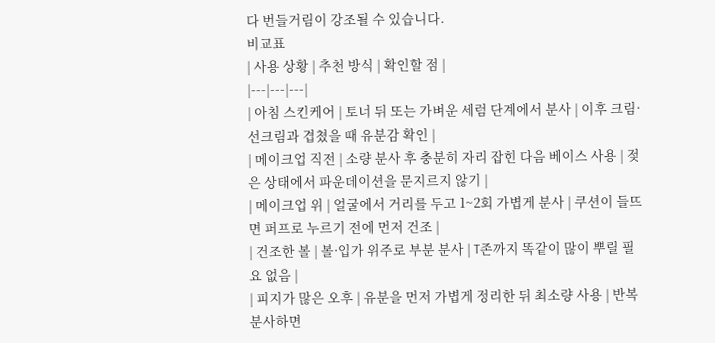다 번들거림이 강조될 수 있습니다.
비교표
| 사용 상황 | 추천 방식 | 확인할 점 |
|---|---|---|
| 아침 스킨케어 | 토너 뒤 또는 가벼운 세럼 단계에서 분사 | 이후 크림·선크림과 겹쳤을 때 유분감 확인 |
| 메이크업 직전 | 소량 분사 후 충분히 자리 잡힌 다음 베이스 사용 | 젖은 상태에서 파운데이션을 문지르지 않기 |
| 메이크업 위 | 얼굴에서 거리를 두고 1~2회 가볍게 분사 | 쿠션이 들뜨면 퍼프로 누르기 전에 먼저 건조 |
| 건조한 볼 | 볼·입가 위주로 부분 분사 | T존까지 똑같이 많이 뿌릴 필요 없음 |
| 피지가 많은 오후 | 유분을 먼저 가볍게 정리한 뒤 최소량 사용 | 반복 분사하면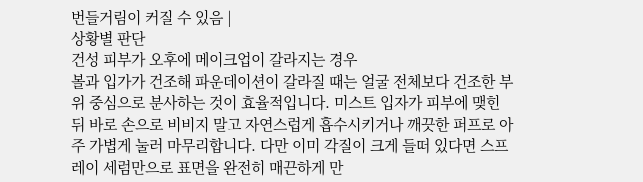번들거림이 커질 수 있음 |
상황별 판단
건성 피부가 오후에 메이크업이 갈라지는 경우
볼과 입가가 건조해 파운데이션이 갈라질 때는 얼굴 전체보다 건조한 부위 중심으로 분사하는 것이 효율적입니다. 미스트 입자가 피부에 맺힌 뒤 바로 손으로 비비지 말고 자연스럽게 흡수시키거나 깨끗한 퍼프로 아주 가볍게 눌러 마무리합니다. 다만 이미 각질이 크게 들떠 있다면 스프레이 세럼만으로 표면을 완전히 매끈하게 만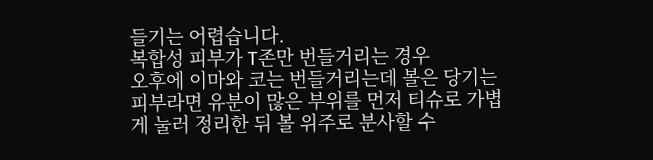들기는 어렵습니다.
복합성 피부가 T존만 번들거리는 경우
오후에 이마와 코는 번들거리는데 볼은 당기는 피부라면 유분이 많은 부위를 먼저 티슈로 가볍게 눌러 정리한 뒤 볼 위주로 분사할 수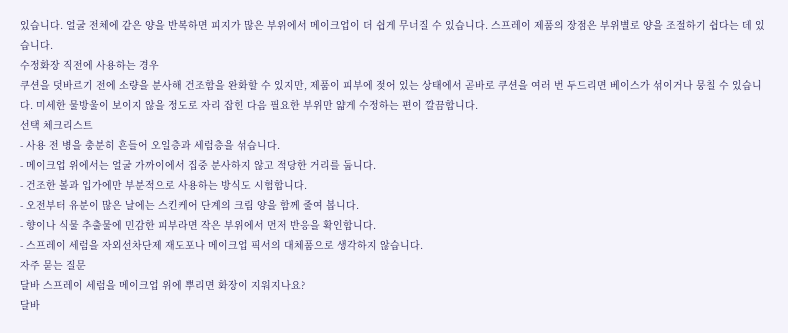있습니다. 얼굴 전체에 같은 양을 반복하면 피지가 많은 부위에서 메이크업이 더 쉽게 무너질 수 있습니다. 스프레이 제품의 장점은 부위별로 양을 조절하기 쉽다는 데 있습니다.
수정화장 직전에 사용하는 경우
쿠션을 덧바르기 전에 소량을 분사해 건조함을 완화할 수 있지만, 제품이 피부에 젖어 있는 상태에서 곧바로 쿠션을 여러 번 두드리면 베이스가 섞이거나 뭉칠 수 있습니다. 미세한 물방울이 보이지 않을 정도로 자리 잡힌 다음 필요한 부위만 얇게 수정하는 편이 깔끔합니다.
선택 체크리스트
- 사용 전 병을 충분히 흔들어 오일층과 세럼층을 섞습니다.
- 메이크업 위에서는 얼굴 가까이에서 집중 분사하지 않고 적당한 거리를 둡니다.
- 건조한 볼과 입가에만 부분적으로 사용하는 방식도 시험합니다.
- 오전부터 유분이 많은 날에는 스킨케어 단계의 크림 양을 함께 줄여 봅니다.
- 향이나 식물 추출물에 민감한 피부라면 작은 부위에서 먼저 반응을 확인합니다.
- 스프레이 세럼을 자외선차단제 재도포나 메이크업 픽서의 대체품으로 생각하지 않습니다.
자주 묻는 질문
달바 스프레이 세럼을 메이크업 위에 뿌리면 화장이 지워지나요?
달바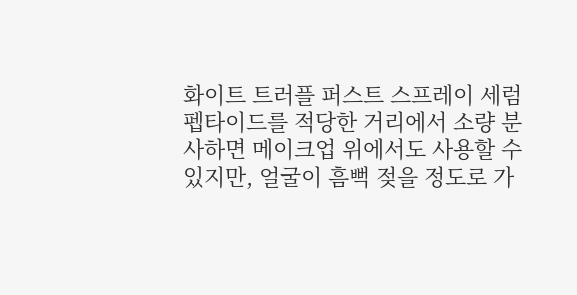화이트 트러플 퍼스트 스프레이 세럼 펩타이드를 적당한 거리에서 소량 분사하면 메이크업 위에서도 사용할 수 있지만, 얼굴이 흠뻑 젖을 정도로 가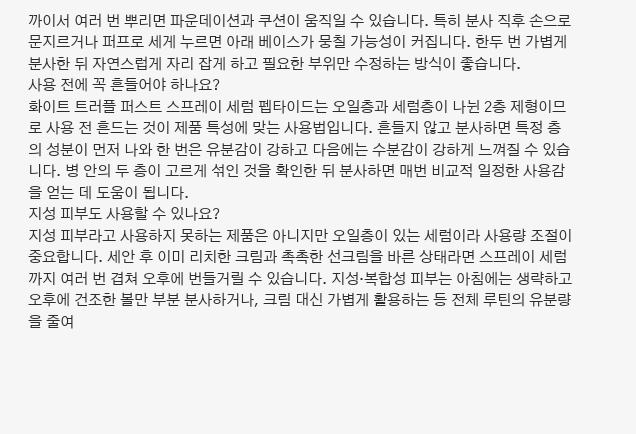까이서 여러 번 뿌리면 파운데이션과 쿠션이 움직일 수 있습니다. 특히 분사 직후 손으로 문지르거나 퍼프로 세게 누르면 아래 베이스가 뭉칠 가능성이 커집니다. 한두 번 가볍게 분사한 뒤 자연스럽게 자리 잡게 하고 필요한 부위만 수정하는 방식이 좋습니다.
사용 전에 꼭 흔들어야 하나요?
화이트 트러플 퍼스트 스프레이 세럼 펩타이드는 오일층과 세럼층이 나뉜 2층 제형이므로 사용 전 흔드는 것이 제품 특성에 맞는 사용법입니다. 흔들지 않고 분사하면 특정 층의 성분이 먼저 나와 한 번은 유분감이 강하고 다음에는 수분감이 강하게 느껴질 수 있습니다. 병 안의 두 층이 고르게 섞인 것을 확인한 뒤 분사하면 매번 비교적 일정한 사용감을 얻는 데 도움이 됩니다.
지성 피부도 사용할 수 있나요?
지성 피부라고 사용하지 못하는 제품은 아니지만 오일층이 있는 세럼이라 사용량 조절이 중요합니다. 세안 후 이미 리치한 크림과 촉촉한 선크림을 바른 상태라면 스프레이 세럼까지 여러 번 겹쳐 오후에 번들거릴 수 있습니다. 지성·복합성 피부는 아침에는 생략하고 오후에 건조한 볼만 부분 분사하거나, 크림 대신 가볍게 활용하는 등 전체 루틴의 유분량을 줄여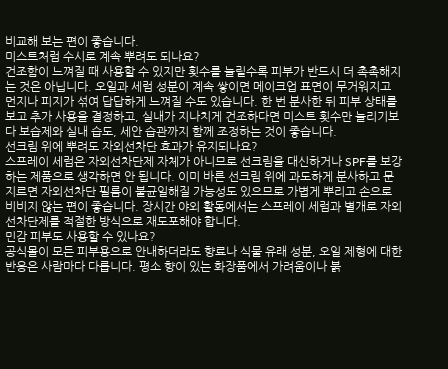비교해 보는 편이 좋습니다.
미스트처럼 수시로 계속 뿌려도 되나요?
건조함이 느껴질 때 사용할 수 있지만 횟수를 늘릴수록 피부가 반드시 더 촉촉해지는 것은 아닙니다. 오일과 세럼 성분이 계속 쌓이면 메이크업 표면이 무거워지고 먼지나 피지가 섞여 답답하게 느껴질 수도 있습니다. 한 번 분사한 뒤 피부 상태를 보고 추가 사용을 결정하고, 실내가 지나치게 건조하다면 미스트 횟수만 늘리기보다 보습제와 실내 습도, 세안 습관까지 함께 조정하는 것이 좋습니다.
선크림 위에 뿌려도 자외선차단 효과가 유지되나요?
스프레이 세럼은 자외선차단제 자체가 아니므로 선크림을 대신하거나 SPF를 보강하는 제품으로 생각하면 안 됩니다. 이미 바른 선크림 위에 과도하게 분사하고 문지르면 자외선차단 필름이 불균일해질 가능성도 있으므로 가볍게 뿌리고 손으로 비비지 않는 편이 좋습니다. 장시간 야외 활동에서는 스프레이 세럼과 별개로 자외선차단제를 적절한 방식으로 재도포해야 합니다.
민감 피부도 사용할 수 있나요?
공식몰이 모든 피부용으로 안내하더라도 향료나 식물 유래 성분, 오일 제형에 대한 반응은 사람마다 다릅니다. 평소 향이 있는 화장품에서 가려움이나 붉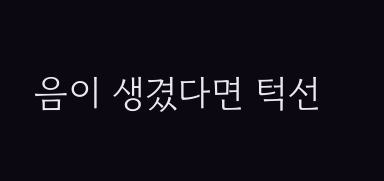음이 생겼다면 턱선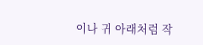이나 귀 아래처럼 작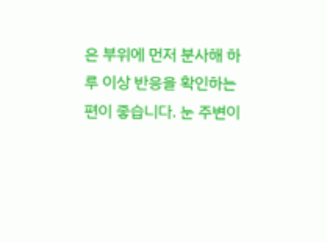은 부위에 먼저 분사해 하루 이상 반응을 확인하는 편이 좋습니다. 눈 주변이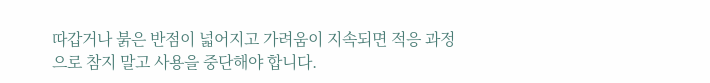따갑거나 붉은 반점이 넓어지고 가려움이 지속되면 적응 과정으로 참지 말고 사용을 중단해야 합니다.